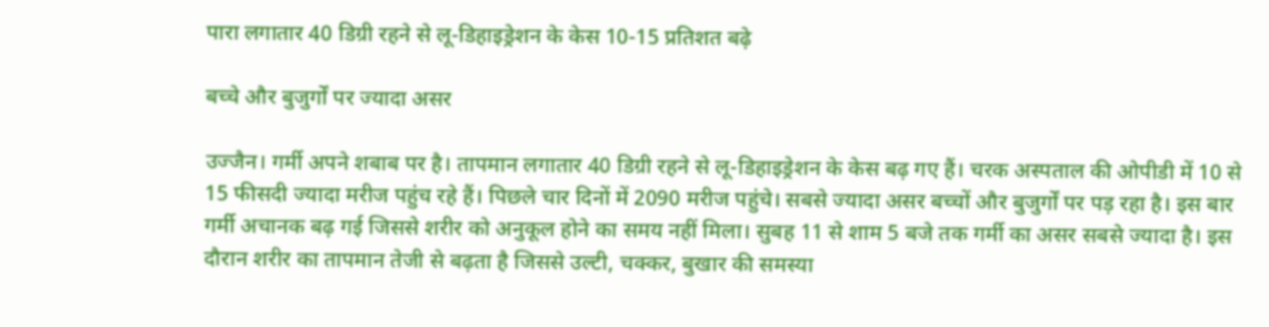पारा लगातार 40 डिग्री रहने से लू-डिहाइड्रेशन के केस 10-15 प्रतिशत बढ़े

बच्चे और बुजुर्गों पर ज्यादा असर

उज्जैन। गर्मी अपने शबाब पर है। तापमान लगातार 40 डिग्री रहने से लू-डिहाइड्रेशन के केस बढ़ गए हैं। चरक अस्पताल की ओपीडी में 10 से 15 फीसदी ज्यादा मरीज पहुंच रहे हैं। पिछले चार दिनों में 2090 मरीज पहुंचे। सबसे ज्यादा असर बच्चों और बुजुर्गों पर पड़ रहा है। इस बार गर्मी अचानक बढ़ गई जिससे शरीर को अनुकूल होने का समय नहीं मिला। सुबह 11 से शाम 5 बजे तक गर्मी का असर सबसे ज्यादा है। इस दौरान शरीर का तापमान तेजी से बढ़ता है जिससे उल्टी, चक्कर, बुखार की समस्या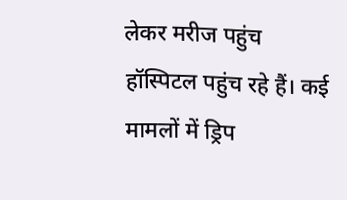लेकर मरीज पहुंच हॉस्पिटल पहुंच रहे हैं। कई मामलों में ड्रिप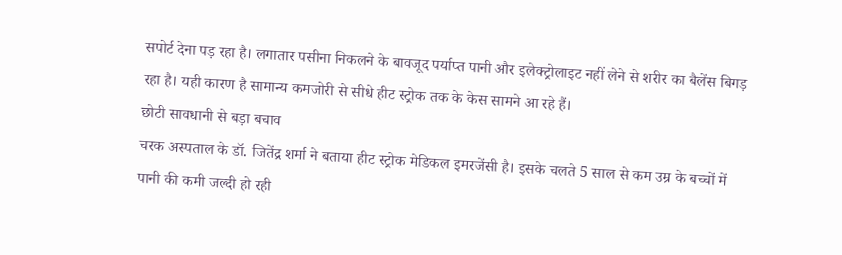सपोर्ट देना पड़ रहा है। लगातार पसीना निकलने के बावजूद पर्याप्त पानी और इलेक्ट्रोलाइट नहीं लेने से शरीर का बैलेंस बिगड़ रहा है। यही कारण है सामान्य कमजोरी से सीधे हीट स्ट्रोक तक के केस सामने आ रहे हैं।
छोटी सावधानी से बड़ा बचाव
चरक अस्पताल के डॉ. जितेंद्र शर्मा ने बताया हीट स्ट्रोक मेडिकल इमरजेंसी है। इसके चलते 5 साल से कम उम्र के बच्चों में पानी की कमी जल्दी हो रही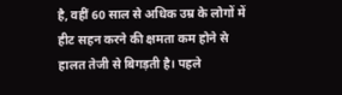है, वहीं 60 साल से अधिक उम्र के लोगों में हीट सहन करने की क्षमता कम होने से हालत तेजी से बिगड़ती है। पहले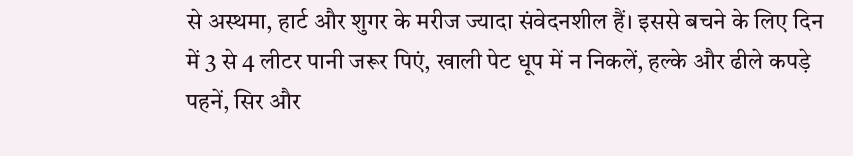से अस्थमा, हार्ट और शुगर के मरीज ज्यादा संवेदनशील हैं। इससे बचने के लिए दिन में 3 से 4 लीटर पानी जरूर पिएं, खाली पेट धूप में न निकलें, हल्के और ढीले कपड़े पहनें, सिर और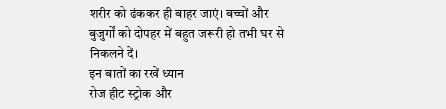शरीर को ढंककर ही बाहर जाएं। बच्चों और बुजुर्गों को दोपहर में बहुत जरूरी हो तभी घर से निकलने दें।
इन बातों का रखें ध्यान
रोज हीट स्ट्रोक और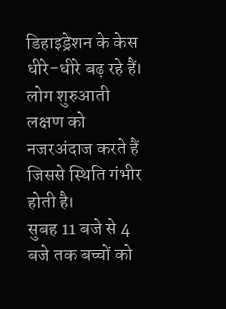डिहाइड्रेशन के केस धीरे-धीरे बढ़ रहे हैं। लोग शुरुआती लक्षण को नजरअंदाज करते हैं जिससे स्थिति गंभीर होती है।
सुबह 11 बजे से 4 बजे तक बच्चों को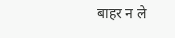बाहर न ले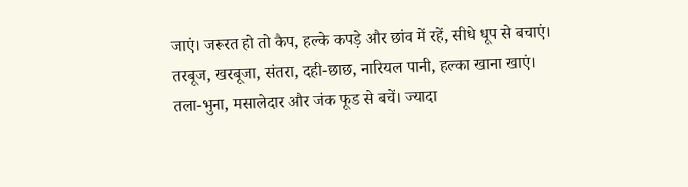जाएं। जरूरत हो तो कैप, हल्के कपड़े और छांव में रहें, सीधे धूप से बचाएं।
तरबूज, खरबूजा, संतरा, दही-छाछ, नारियल पानी, हल्का खाना खाएं। तला-भुना, मसालेदार और जंक फूड से बचें। ज्यादा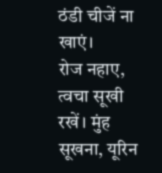ठंडी चीजें ना खाएं।
रोज नहाए, त्वचा सूखी रखें। मुंह सूखना, यूरिन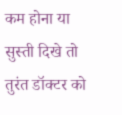कम होना या सुस्ती दिखे तो तुरंत डॉक्टर को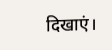दिखाएं।